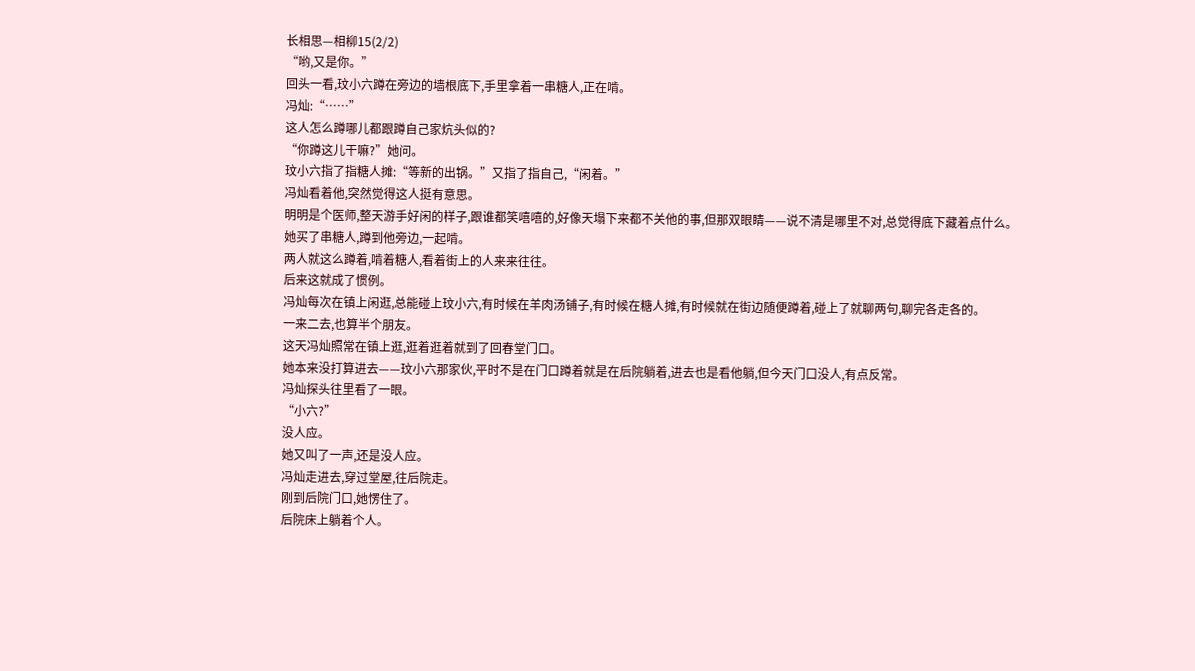长相思—相柳15(2/2)
“哟,又是你。”
回头一看,玟小六蹲在旁边的墙根底下,手里拿着一串糖人,正在啃。
冯灿:“……”
这人怎么蹲哪儿都跟蹲自己家炕头似的?
“你蹲这儿干嘛?”她问。
玟小六指了指糖人摊:“等新的出锅。”又指了指自己,“闲着。”
冯灿看着他,突然觉得这人挺有意思。
明明是个医师,整天游手好闲的样子,跟谁都笑嘻嘻的,好像天塌下来都不关他的事,但那双眼睛——说不清是哪里不对,总觉得底下藏着点什么。
她买了串糖人,蹲到他旁边,一起啃。
两人就这么蹲着,啃着糖人,看着街上的人来来往往。
后来这就成了惯例。
冯灿每次在镇上闲逛,总能碰上玟小六,有时候在羊肉汤铺子,有时候在糖人摊,有时候就在街边随便蹲着,碰上了就聊两句,聊完各走各的。
一来二去,也算半个朋友。
这天冯灿照常在镇上逛,逛着逛着就到了回春堂门口。
她本来没打算进去——玟小六那家伙,平时不是在门口蹲着就是在后院躺着,进去也是看他躺,但今天门口没人,有点反常。
冯灿探头往里看了一眼。
“小六?”
没人应。
她又叫了一声,还是没人应。
冯灿走进去,穿过堂屋,往后院走。
刚到后院门口,她愣住了。
后院床上躺着个人。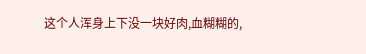这个人浑身上下没一块好肉,血糊糊的,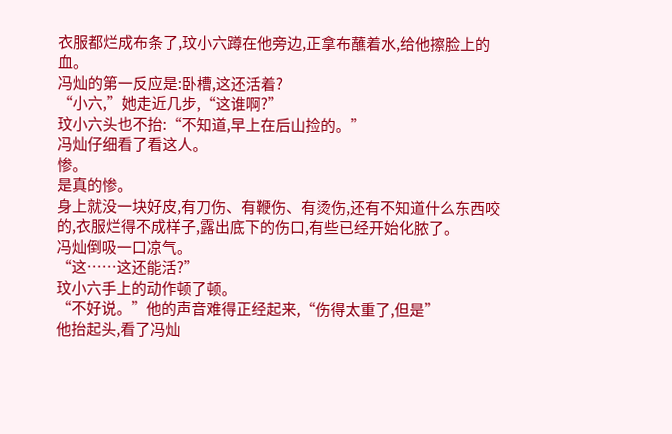衣服都烂成布条了,玟小六蹲在他旁边,正拿布蘸着水,给他擦脸上的血。
冯灿的第一反应是:卧槽,这还活着?
“小六,”她走近几步,“这谁啊?”
玟小六头也不抬:“不知道,早上在后山捡的。”
冯灿仔细看了看这人。
惨。
是真的惨。
身上就没一块好皮,有刀伤、有鞭伤、有烫伤,还有不知道什么东西咬的,衣服烂得不成样子,露出底下的伤口,有些已经开始化脓了。
冯灿倒吸一口凉气。
“这……这还能活?”
玟小六手上的动作顿了顿。
“不好说。”他的声音难得正经起来,“伤得太重了,但是”
他抬起头,看了冯灿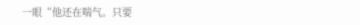一眼“他还在喘气。只要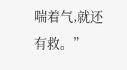喘着气,就还有救。”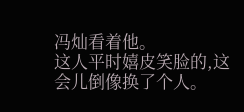冯灿看着他。
这人平时嬉皮笑脸的,这会儿倒像换了个人。